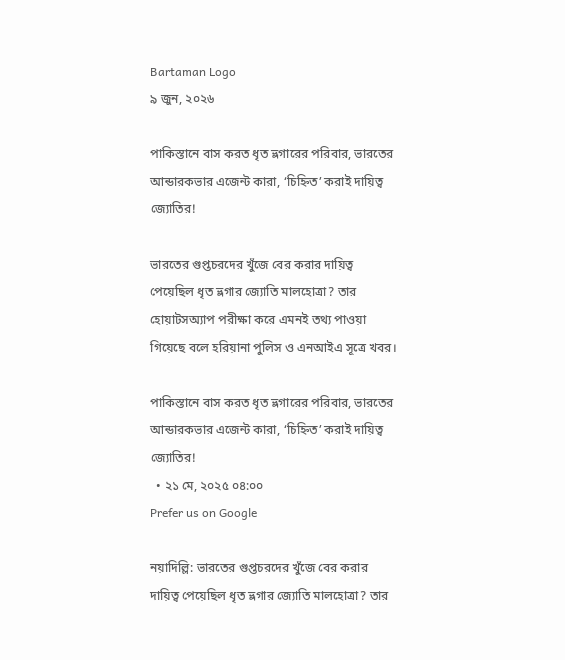Bartaman Logo
৯ জুন, ২০২৬

পাকিস্তানে বাস করত ধৃত ভ্লগারের পরিবার, ভারতের আন্ডারকভার এজেন্ট কারা, ‘চিহ্নিত’ করাই দায়িত্ব জ্যোতির!

ভারতের গুপ্তচরদের খুঁজে বের করার দায়িত্ব পেয়েছিল ধৃত ভ্লগার জ্যোতি মালহোত্রা? তার হোয়াটসঅ্যাপ পরীক্ষা করে এমনই তথ্য পাওয়া গিয়েছে বলে হরিয়ানা পুলিস ও এনআইএ সূত্রে খবর।

পাকিস্তানে বাস করত ধৃত ভ্লগারের পরিবার, ভারতের আন্ডারকভার এজেন্ট কারা, ‘চিহ্নিত’ করাই দায়িত্ব জ্যোতির!
  • ২১ মে, ২০২৫ ০৪:০০
Prefer us on Google

নয়াদিল্লি: ভারতের গুপ্তচরদের খুঁজে বের করার দায়িত্ব পেয়েছিল ধৃত ভ্লগার জ্যোতি মালহোত্রা? তার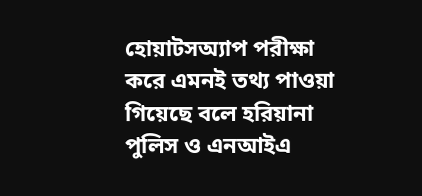হোয়াটসঅ্যাপ পরীক্ষা করে এমনই তথ্য পাওয়া গিয়েছে বলে হরিয়ানা পুলিস ও এনআইএ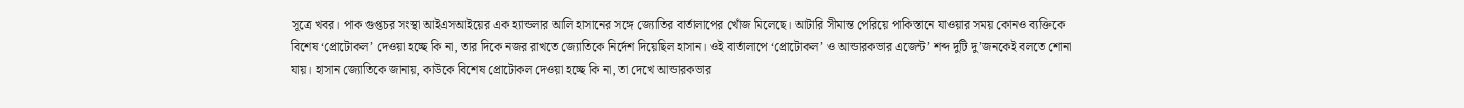সূত্রে খবর। পাক গুপ্তচর সংস্থা আইএসআইয়ের এক হ্যান্ডলার আলি হাসানের সঙ্গে জ্যোতির বার্তালাপের খোঁজ মিলেছে। আটারি সীমান্ত পেরিয়ে পাকিস্তানে যাওয়ার সময় কোনও ব্যক্তিকে বিশেষ ‘প্রোটোকল’ দেওয়া হচ্ছে কি না, তার দিকে নজর রাখতে জ্যোতিকে নির্দেশ দিয়েছিল হাসান। ওই বার্তালাপে ‘প্রোটোকল’ ও আন্ডারকভার এজেন্ট’ শব্দ দুটি দু’জনকেই বলতে শোনা যায়। হাসান জ্যোতিকে জানায়, কাউকে বিশেষ প্রোটোকল দেওয়া হচ্ছে কি না, তা দেখে আন্ডারকভার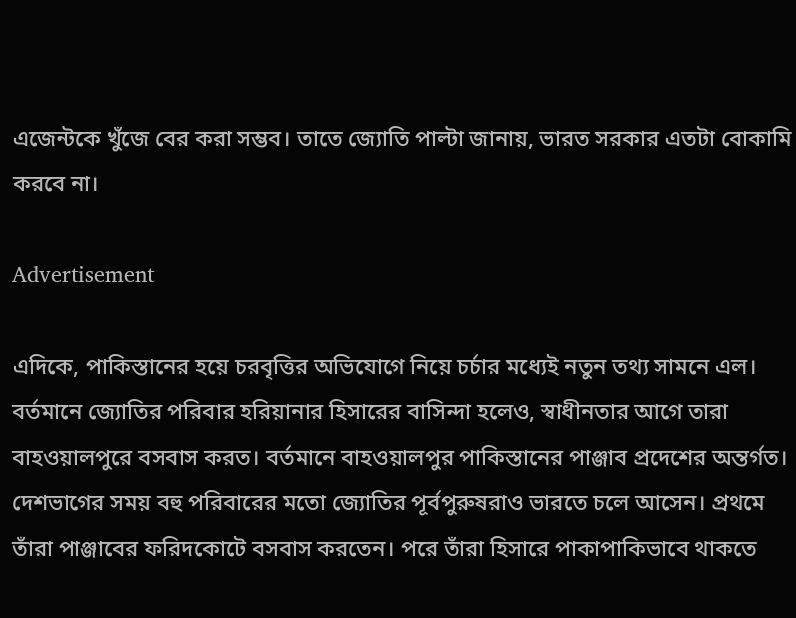এজেন্টকে খুঁজে বের করা সম্ভব। তাতে জ্যোতি পাল্টা জানায়, ভারত সরকার এতটা বোকামি করবে না।

Advertisement

এদিকে, পাকিস্তানের হয়ে চরবৃত্তির অভিযোগে নিয়ে চর্চার মধ্যেই নতুন তথ্য সামনে এল। বর্তমানে জ্যোতির পরিবার হরিয়ানার হিসারের বাসিন্দা হলেও, স্বাধীনতার আগে তারা বাহওয়ালপুরে বসবাস করত। বর্তমানে বাহওয়ালপুর পাকিস্তানের পাঞ্জাব প্রদেশের অন্তর্গত। দেশভাগের সময় বহু পরিবারের মতো জ্যোতির পূর্বপুরুষরাও ভারতে চলে আসেন। প্রথমে তাঁরা পাঞ্জাবের ফরিদকোটে বসবাস করতেন। পরে তাঁরা হিসারে পাকাপাকিভাবে থাকতে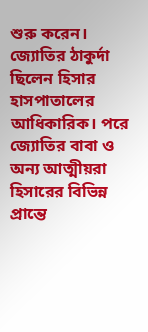শুরু করেন। জ্যোতির ঠাকুর্দা ছিলেন হিসার হাসপাতালের আধিকারিক। পরে জ্যোতির বাবা ও অন্য আত্মীয়রা হিসারের বিভিন্ন প্রান্তে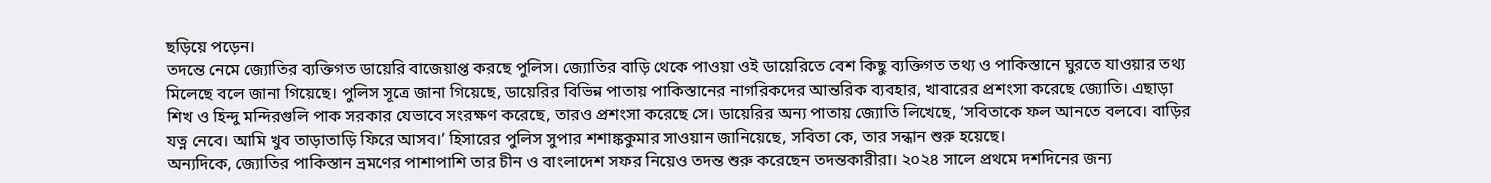ছড়িয়ে পড়েন।
তদন্তে নেমে জ্যোতির ব্যক্তিগত ডায়েরি বাজেয়াপ্ত করছে পুলিস। জ্যোতির বাড়ি থেকে পাওয়া ওই ডায়েরিতে বেশ কিছু ব্যক্তিগত তথ্য ও পাকিস্তানে ঘুরতে যাওয়ার তথ্য মিলেছে বলে জানা গিয়েছে। পুলিস সূত্রে জানা গিয়েছে, ডায়েরির বিভিন্ন পাতায় পাকিস্তানের নাগরিকদের আন্তরিক ব্যবহার, খাবারের প্রশংসা করেছে জ্যোতি। এছাড়া শিখ ও হিন্দু মন্দিরগুলি পাক সরকার যেভাবে সংরক্ষণ করেছে, তারও প্রশংসা করেছে সে। ডায়েরির অন্য পাতায় জ্যোতি লিখেছে, ‘সবিতাকে ফল আনতে বলবে। বাড়ির যত্ন নেবে। আমি খুব তাড়াতাড়ি ফিরে আসব।’ হিসারের পুলিস সুপার শশাঙ্ককুমার সাওয়ান জানিয়েছে, সবিতা কে, তার সন্ধান শুরু হয়েছে।
অন্যদিকে, জ্যোতির পাকিস্তান ভ্রমণের পাশাপাশি তার চীন ও বাংলাদেশ সফর নিয়েও তদন্ত শুরু করেছেন তদন্তকারীরা। ২০২৪ সালে প্রথমে দশদিনের জন্য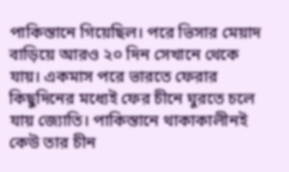পাকিস্তানে গিয়েছিল। পরে ভিসার মেয়াদ বাড়িয়ে আরও ২০ দিন সেখানে থেকে যায়। একমাস পরে ভারতে ফেরার কিছুদিনের মধ্যেই ফের চীনে ঘুরতে চলে যায় জ্যোতি। পাকিস্তানে থাকাকালীনই কেউ তার চীন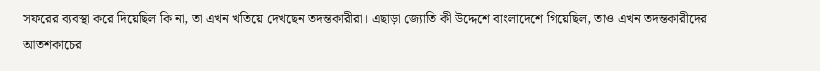সফরের ব্যবস্থা করে দিয়েছিল কি না, তা এখন খতিয়ে দেখছেন তদন্তকারীরা। এছাড়া জ্যোতি কী উদ্দেশে বাংলাদেশে গিয়েছিল, তাও এখন তদন্তকারীদের আতশকাচের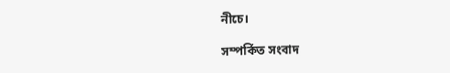নীচে।

সম্পর্কিত সংবাদ